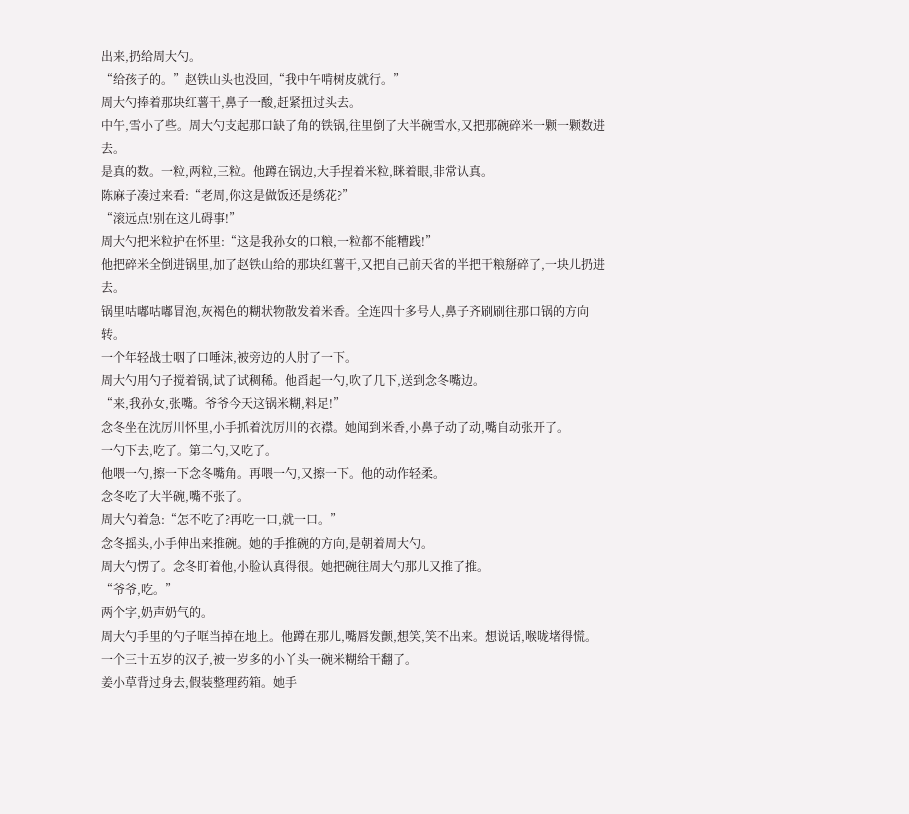出来,扔给周大勺。
“给孩子的。”赵铁山头也没回,“我中午啃树皮就行。”
周大勺捧着那块红薯干,鼻子一酸,赶紧扭过头去。
中午,雪小了些。周大勺支起那口缺了角的铁锅,往里倒了大半碗雪水,又把那碗碎米一颗一颗数进去。
是真的数。一粒,两粒,三粒。他蹲在锅边,大手捏着米粒,眯着眼,非常认真。
陈麻子凑过来看:“老周,你这是做饭还是绣花?”
“滚远点!别在这儿碍事!”
周大勺把米粒护在怀里:“这是我孙女的口粮,一粒都不能糟践!”
他把碎米全倒进锅里,加了赵铁山给的那块红薯干,又把自己前天省的半把干粮掰碎了,一块儿扔进去。
锅里咕嘟咕嘟冒泡,灰褐色的糊状物散发着米香。全连四十多号人,鼻子齐刷刷往那口锅的方向转。
一个年轻战士咽了口唾沫,被旁边的人肘了一下。
周大勺用勺子搅着锅,试了试稠稀。他舀起一勺,吹了几下,送到念冬嘴边。
“来,我孙女,张嘴。爷爷今天这锅米糊,料足!”
念冬坐在沈厉川怀里,小手抓着沈厉川的衣襟。她闻到米香,小鼻子动了动,嘴自动张开了。
一勺下去,吃了。第二勺,又吃了。
他喂一勺,擦一下念冬嘴角。再喂一勺,又擦一下。他的动作轻柔。
念冬吃了大半碗,嘴不张了。
周大勺着急:“怎不吃了?再吃一口,就一口。”
念冬摇头,小手伸出来推碗。她的手推碗的方向,是朝着周大勺。
周大勺愣了。念冬盯着他,小脸认真得很。她把碗往周大勺那儿又推了推。
“爷爷,吃。”
两个字,奶声奶气的。
周大勺手里的勺子哐当掉在地上。他蹲在那儿,嘴唇发颤,想笑,笑不出来。想说话,喉咙堵得慌。
一个三十五岁的汉子,被一岁多的小丫头一碗米糊给干翻了。
姜小草背过身去,假装整理药箱。她手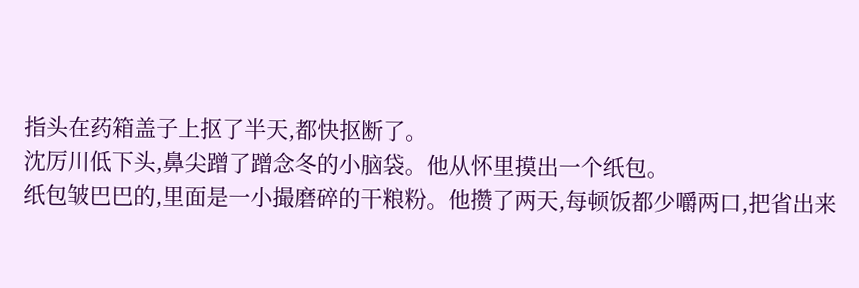指头在药箱盖子上抠了半天,都快抠断了。
沈厉川低下头,鼻尖蹭了蹭念冬的小脑袋。他从怀里摸出一个纸包。
纸包皱巴巴的,里面是一小撮磨碎的干粮粉。他攒了两天,每顿饭都少嚼两口,把省出来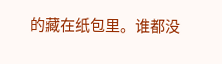的藏在纸包里。谁都没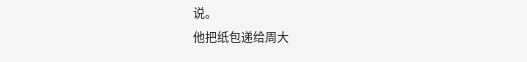说。
他把纸包递给周大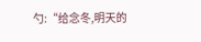勺:“给念冬,明天的